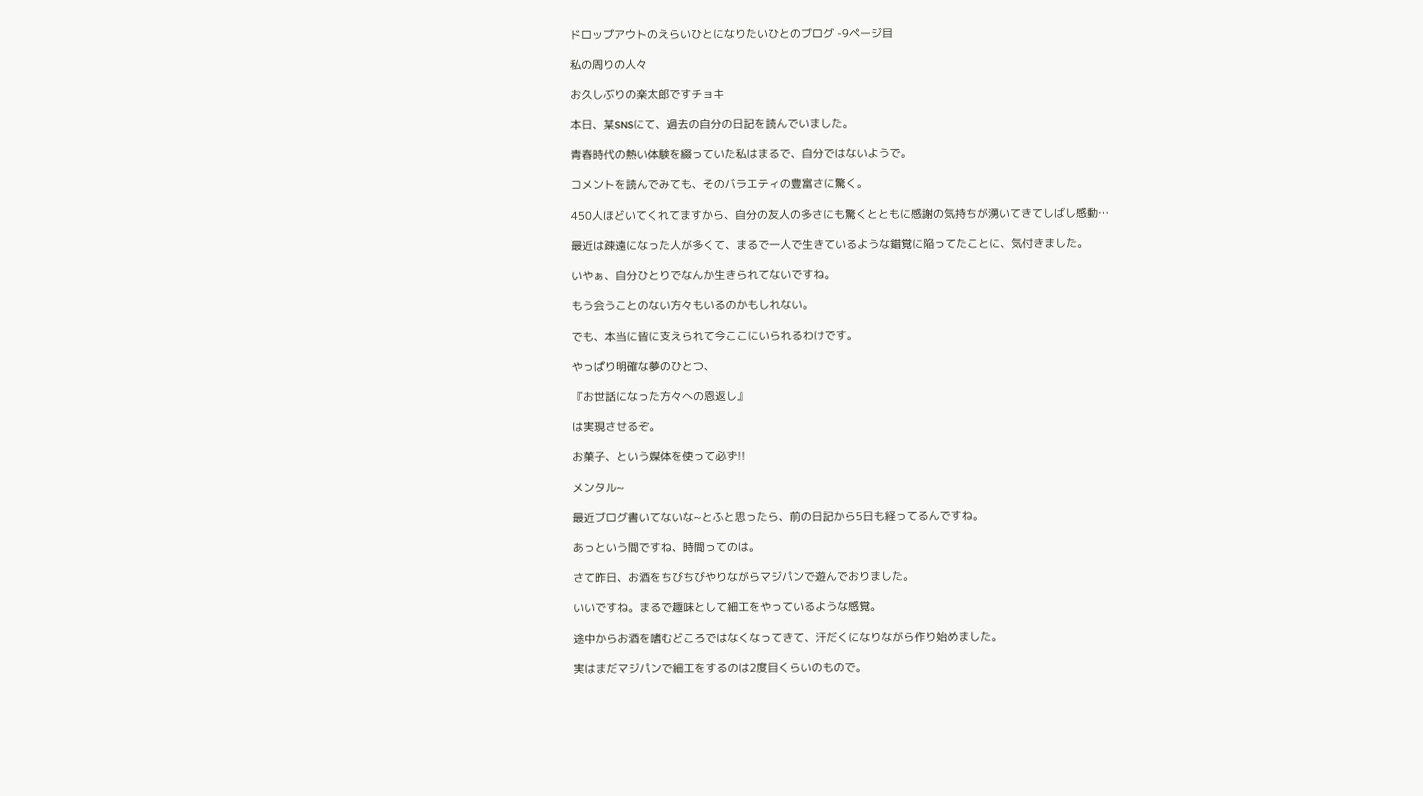ドロップアウトのえらいひとになりたいひとのブログ -9ページ目

私の周りの人々

お久しぶりの楽太郎ですチョキ

本日、某SNSにて、過去の自分の日記を読んでいました。

青春時代の熱い体験を綴っていた私はまるで、自分ではないようで。

コメントを読んでみても、そのバラエティの豊富さに驚く。

450人ほどいてくれてますから、自分の友人の多さにも驚くとともに感謝の気持ちが湧いてきてしばし感動…

最近は疎遠になった人が多くて、まるで一人で生きているような錯覚に陥ってたことに、気付きました。

いやぁ、自分ひとりでなんか生きられてないですね。

もう会うことのない方々もいるのかもしれない。

でも、本当に皆に支えられて今ここにいられるわけです。

やっぱり明確な夢のひとつ、

『お世話になった方々への恩返し』

は実現させるぞ。

お菓子、という媒体を使って必ず!!

メンタル~

最近ブログ書いてないな~とふと思ったら、前の日記から5日も経ってるんですね。

あっという間ですね、時間ってのは。

さて昨日、お酒をちびちびやりながらマジパンで遊んでおりました。

いいですね。まるで趣味として細工をやっているような感覚。

途中からお酒を嗜むどころではなくなってきて、汗だくになりながら作り始めました。

実はまだマジパンで細工をするのは2度目くらいのもので。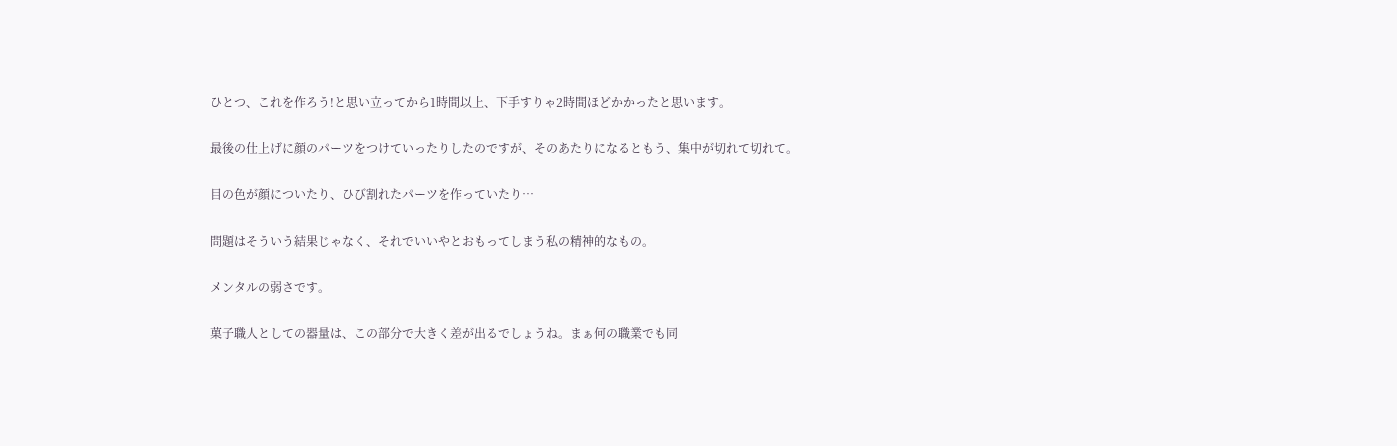ひとつ、これを作ろう!と思い立ってから1時間以上、下手すりゃ2時間ほどかかったと思います。

最後の仕上げに顔のパーツをつけていったりしたのですが、そのあたりになるともう、集中が切れて切れて。

目の色が顔についたり、ひび割れたパーツを作っていたり…

問題はそういう結果じゃなく、それでいいやとおもってしまう私の精神的なもの。

メンタルの弱さです。

菓子職人としての器量は、この部分で大きく差が出るでしょうね。まぁ何の職業でも同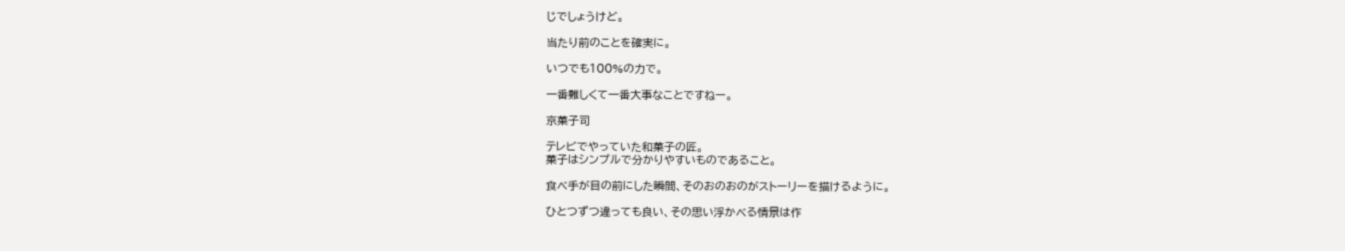じでしょうけど。

当たり前のことを確実に。

いつでも100%の力で。

一番難しくて一番大事なことですねー。

京菓子司

テレビでやっていた和菓子の匠。
菓子はシンプルで分かりやすいものであること。

食べ手が目の前にした瞬間、そのおのおのがストーリーを描けるように。

ひとつずつ違っても良い、その思い浮かべる情景は作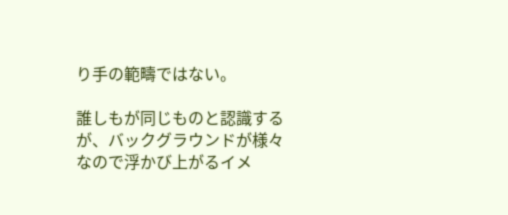り手の範疇ではない。

誰しもが同じものと認識するが、バックグラウンドが様々なので浮かび上がるイメ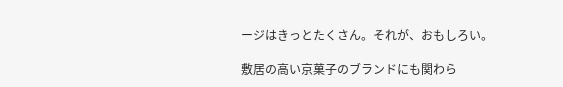ージはきっとたくさん。それが、おもしろい。

敷居の高い京菓子のブランドにも関わら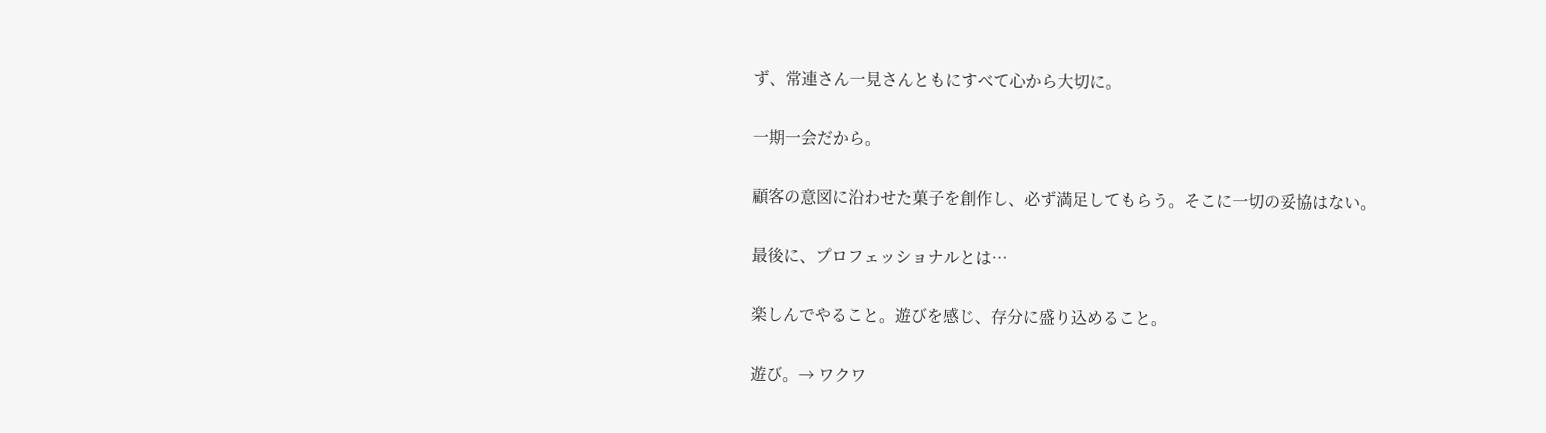ず、常連さん一見さんともにすべて心から大切に。

一期一会だから。

顧客の意図に沿わせた菓子を創作し、必ず満足してもらう。そこに一切の妥協はない。

最後に、プロフェッショナルとは…

楽しんでやること。遊びを感じ、存分に盛り込めること。

遊び。→ ワクワ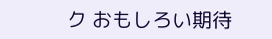ク おもしろい期待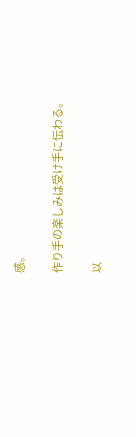感。

作り手の楽しみは受け手に伝わる。

以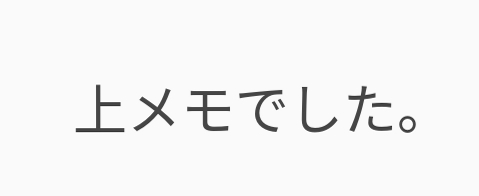上メモでした。